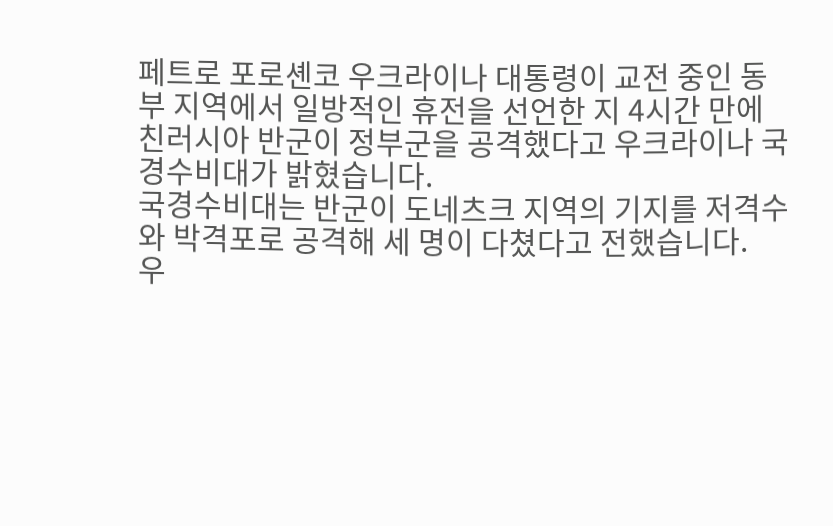페트로 포로셴코 우크라이나 대통령이 교전 중인 동부 지역에서 일방적인 휴전을 선언한 지 4시간 만에 친러시아 반군이 정부군을 공격했다고 우크라이나 국경수비대가 밝혔습니다.
국경수비대는 반군이 도네츠크 지역의 기지를 저격수와 박격포로 공격해 세 명이 다쳤다고 전했습니다.
우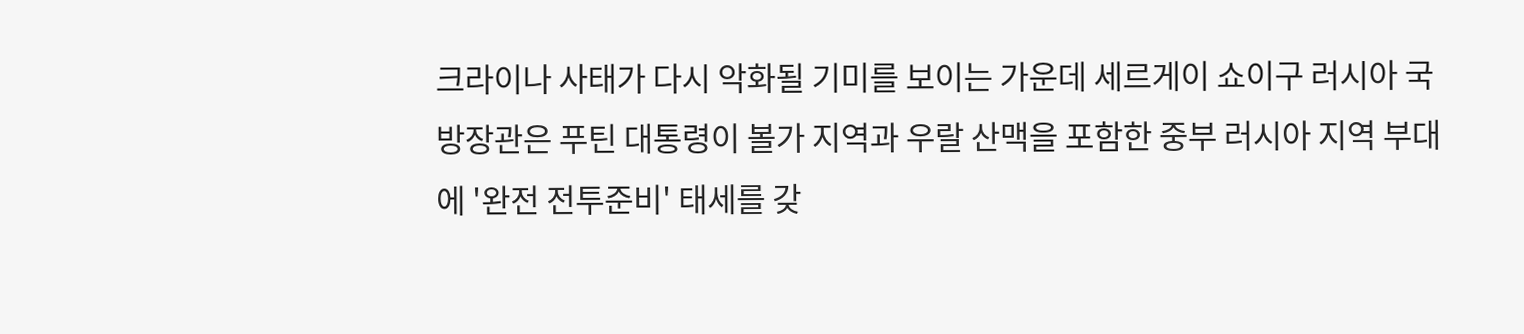크라이나 사태가 다시 악화될 기미를 보이는 가운데 세르게이 쇼이구 러시아 국방장관은 푸틴 대통령이 볼가 지역과 우랄 산맥을 포함한 중부 러시아 지역 부대에 '완전 전투준비' 태세를 갖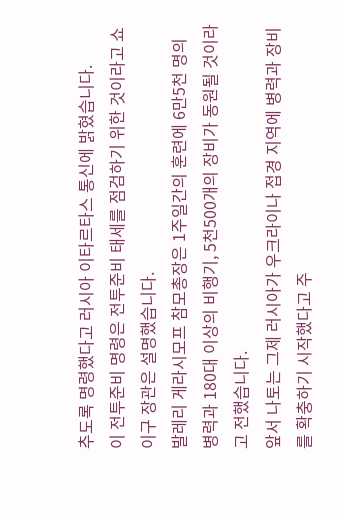추도록 명령했다고 러시아 이타르타스 통신에 밝혔습니다.
이 전투준비 명령은 전투준비 태세를 점검하기 위한 것이라고 쇼이구 장관은 설명했습니다.
발레리 게라시모프 참모총장은 1주일간의 훈련에 6만5천 명의 병력과 180대 이상의 비행기, 5천500개의 장비가 동원될 것이라고 전했습니다.
앞서 나토는 그제 러시아가 우크라이나 접경 지역에 병력과 장비를 확충하기 시작했다고 주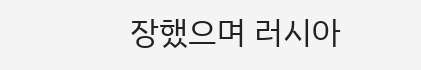장했으며 러시아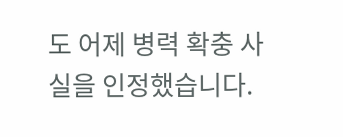도 어제 병력 확충 사실을 인정했습니다.